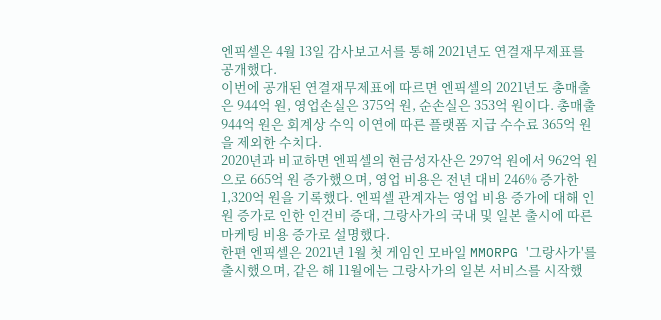엔픽셀은 4월 13일 감사보고서를 통해 2021년도 연결재무제표를 공개했다.
이번에 공개된 연결재무제표에 따르면 엔픽셀의 2021년도 총매출은 944억 원, 영업손실은 375억 원, 순손실은 353억 원이다. 총매출 944억 원은 회계상 수익 이연에 따른 플랫폼 지급 수수료 365억 원을 제외한 수치다.
2020년과 비교하면 엔픽셀의 현금성자산은 297억 원에서 962억 원으로 665억 원 증가했으며, 영업 비용은 전년 대비 246% 증가한 1,320억 원을 기록했다. 엔픽셀 관계자는 영업 비용 증가에 대해 인원 증가로 인한 인건비 증대, 그랑사가의 국내 및 일본 출시에 따른 마케팅 비용 증가로 설명했다.
한편 엔픽셀은 2021년 1월 첫 게임인 모바일 MMORPG '그랑사가'를 출시했으며, 같은 해 11월에는 그랑사가의 일본 서비스를 시작했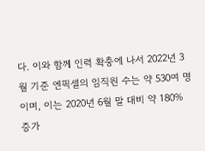다. 이와 함께 인력 확충에 나서 2022년 3월 기준 엔픽셀의 임직원 수는 약 530여 명이며, 이는 2020년 6월 말 대비 약 180% 증가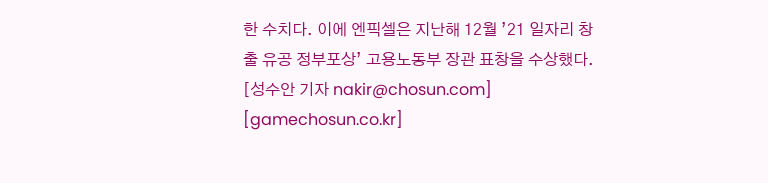한 수치다. 이에 엔픽셀은 지난해 12월 ’21 일자리 창출 유공 정부포상’ 고용노동부 장관 표창을 수상했다.
[성수안 기자 nakir@chosun.com] [gamechosun.co.kr]